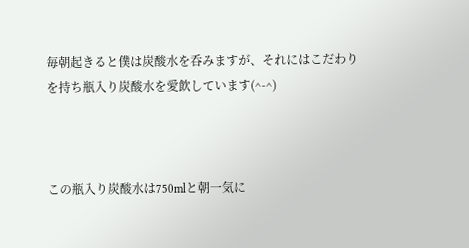毎朝起きると僕は炭酸水を呑みますが、それにはこだわりを持ち瓶入り炭酸水を愛飲しています(^-^)



この瓶入り炭酸水は750mlと朝一気に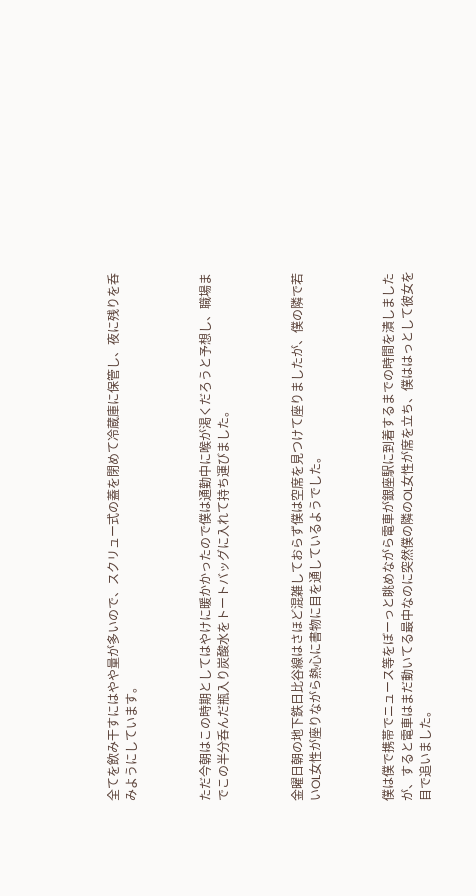全てを飲み干すにはやや量が多いので、スクリュー式の蓋を閉めて冷蔵庫に保管し、夜に残りを呑みようにしています。



ただ今朝はこの時期としてはやけに暖かかったので僕は通勤中に喉が渇くだろうと予想し、職場までこの半分呑んだ瓶入り炭酸水をトートバッグに入れて持ち運びました。



金曜日朝の地下鉄日比谷線はさほど混雑しておらず僕は空席を見つけて座りましたが、僕の隣で若いOL女性が座りながら熱心に書物に目を通しているようでした。



僕は僕で携帯でニュース等をぼーっと眺めながら電車が銀座駅に到着するまでの時間を潰しましたが、すると電車はまだ動いてる最中なのに突然僕の隣のOL女性が席を立ち、僕ははっとして彼女を目で追いました。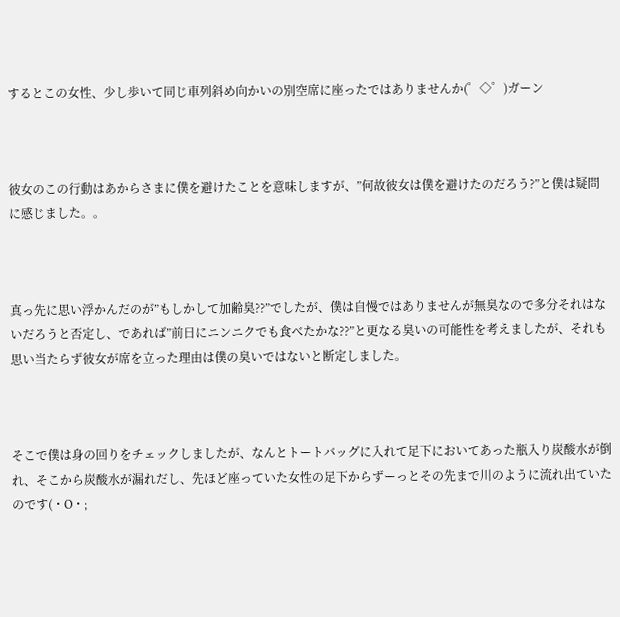するとこの女性、少し歩いて同じ車列斜め向かいの別空席に座ったではありませんか(゜◇゜)ガーン



彼女のこの行動はあからさまに僕を避けたことを意味しますが、”何故彼女は僕を避けたのだろう?”と僕は疑問に感じました。。



真っ先に思い浮かんだのが”もしかして加齢臭??”でしたが、僕は自慢ではありませんが無臭なので多分それはないだろうと否定し、であれば”前日にニンニクでも食べたかな??”と更なる臭いの可能性を考えましたが、それも思い当たらず彼女が席を立った理由は僕の臭いではないと断定しました。



そこで僕は身の回りをチェックしましたが、なんとトートバッグに入れて足下においてあった瓶入り炭酸水が倒れ、そこから炭酸水が漏れだし、先ほど座っていた女性の足下からずーっとその先まで川のように流れ出ていたのです(・O・;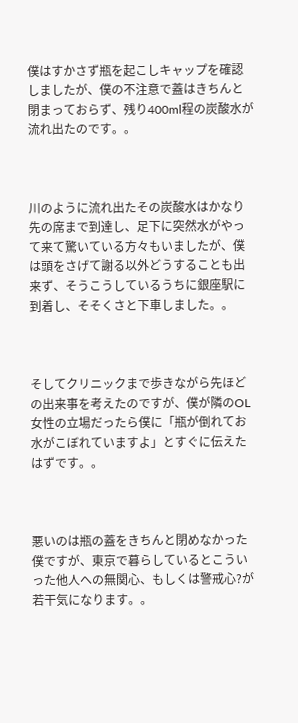僕はすかさず瓶を起こしキャップを確認しましたが、僕の不注意で蓋はきちんと閉まっておらず、残り400ml程の炭酸水が流れ出たのです。。



川のように流れ出たその炭酸水はかなり先の席まで到達し、足下に突然水がやって来て驚いている方々もいましたが、僕は頭をさげて謝る以外どうすることも出来ず、そうこうしているうちに銀座駅に到着し、そそくさと下車しました。。



そしてクリニックまで歩きながら先ほどの出来事を考えたのですが、僕が隣のOL女性の立場だったら僕に「瓶が倒れてお水がこぼれていますよ」とすぐに伝えたはずです。。



悪いのは瓶の蓋をきちんと閉めなかった僕ですが、東京で暮らしているとこういった他人への無関心、もしくは警戒心?が若干気になります。。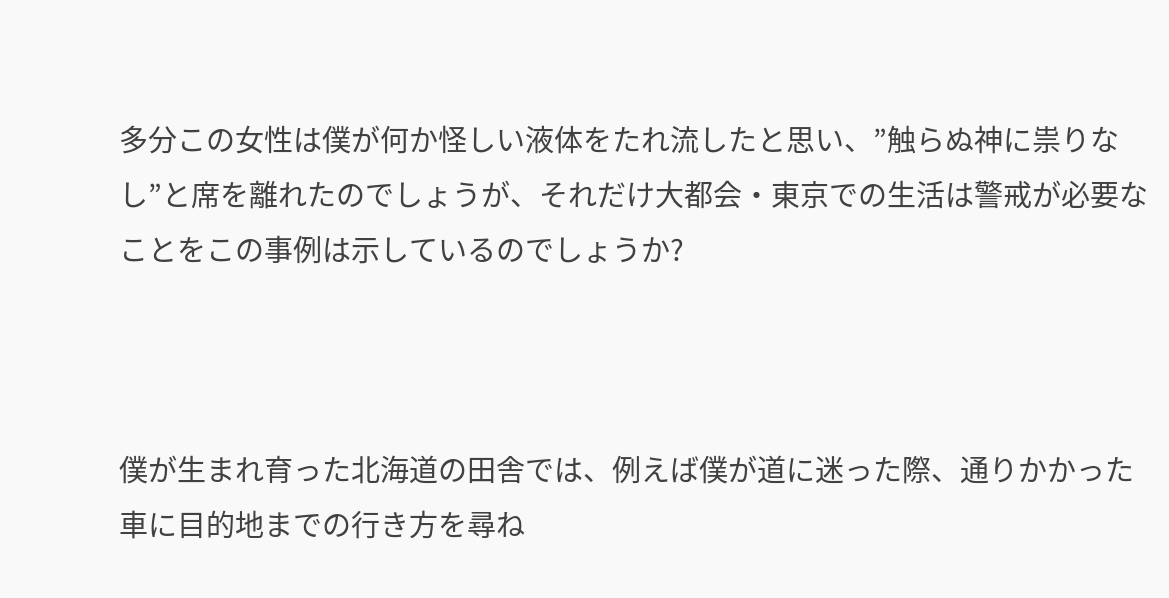多分この女性は僕が何か怪しい液体をたれ流したと思い、”触らぬ神に祟りなし”と席を離れたのでしょうが、それだけ大都会・東京での生活は警戒が必要なことをこの事例は示しているのでしょうか?



僕が生まれ育った北海道の田舎では、例えば僕が道に迷った際、通りかかった車に目的地までの行き方を尋ね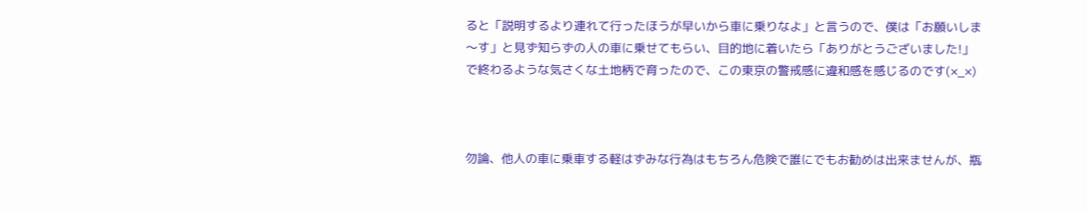ると「説明するより連れて行ったほうが早いから車に乗りなよ」と言うので、僕は「お願いしま〜す」と見ず知らずの人の車に乗せてもらい、目的地に着いたら「ありがとうございました!」で終わるような気さくな土地柄で育ったので、この東京の警戒感に違和感を感じるのです(×_×)



勿論、他人の車に乗車する軽はずみな行為はもちろん危険で誰にでもお勧めは出来ませんが、瓶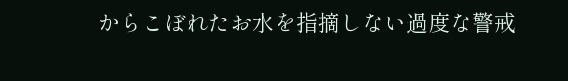からこぼれたお水を指摘しない過度な警戒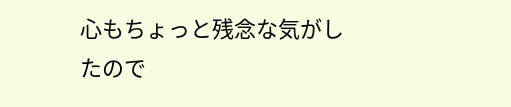心もちょっと残念な気がしたので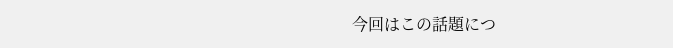今回はこの話題につ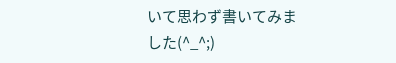いて思わず書いてみました(^_^;)